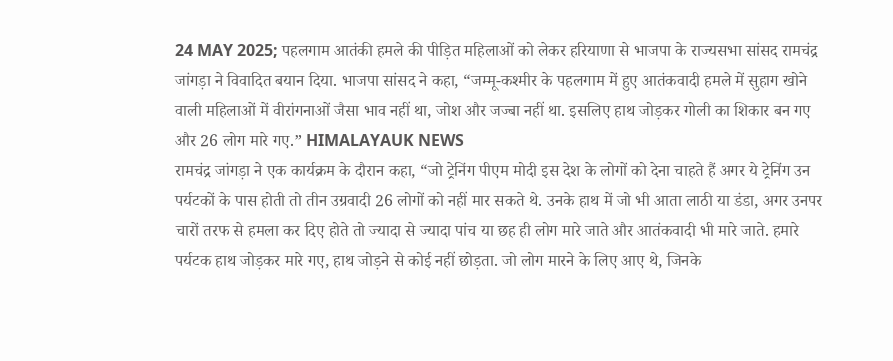24 MAY 2025; पहलगाम आतंकी हमले की पीड़ित महिलाओं को लेकर हरियाणा से भाजपा के राज्यसभा सांसद रामचंद्र जांगड़ा ने विवादित बयान दिया. भाजपा सांसद ने कहा, “जम्मू-कश्मीर के पहलगाम में हुए आतंकवादी हमले में सुहाग खोने वाली महिलाओं में वीरांगनाओं जैसा भाव नहीं था, जोश और जज्बा नहीं था. इसलिए हाथ जोड़कर गोली का शिकार बन गए और 26 लोग मारे गए.” HIMALAYAUK NEWS
रामचंद्र जांगड़ा ने एक कार्यक्रम के दौरान कहा, “जो ट्रेनिंग पीएम मोदी इस देश के लोगों को देना चाहते हैं अगर ये ट्रेनिंग उन पर्यटकों के पास होती तो तीन उग्रवादी 26 लोगों को नहीं मार सकते थे. उनके हाथ में जो भी आता लाठी या डंडा, अगर उनपर चारों तरफ से हमला कर दिए होते तो ज्यादा से ज्यादा पांच या छह ही लोग मारे जाते और आतंकवादी भी मारे जाते. हमारे पर्यटक हाथ जोड़कर मारे गए, हाथ जोड़ने से कोई नहीं छोड़ता. जो लोग मारने के लिए आए थे, जिनके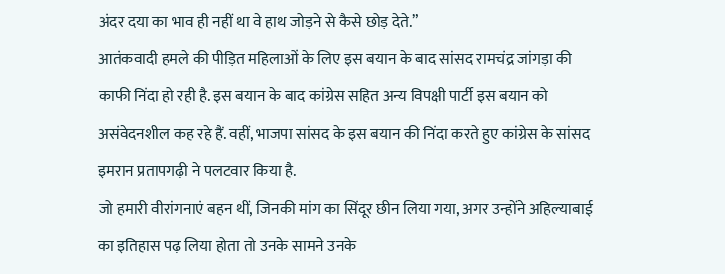अंदर दया का भाव ही नहीं था वे हाथ जोड़ने से कैसे छोड़ देते.”
आतंकवादी हमले की पीड़ित महिलाओं के लिए इस बयान के बाद सांसद रामचंद्र जांगड़ा की काफी निंदा हो रही है. इस बयान के बाद कांग्रेस सहित अन्य विपक्षी पार्टी इस बयान को असंवेदनशील कह रहे हैं. वहीं, भाजपा सांसद के इस बयान की निंदा करते हुए कांग्रेस के सांसद इमरान प्रतापगढ़ी ने पलटवार किया है.
जो हमारी वीरांगनाएं बहन थीं, जिनकी मांग का सिंदूर छीन लिया गया, अगर उन्होंने अहिल्याबाई का इतिहास पढ़ लिया होता तो उनके सामने उनके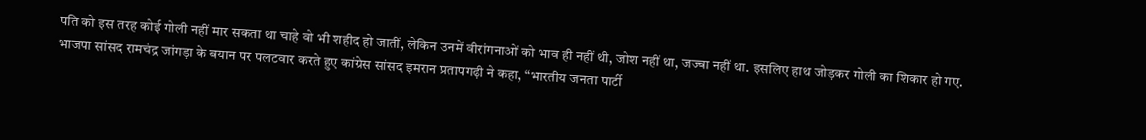पति को इस तरह कोई गोली नहीं मार सकता था चाहे वो भी शहीद हो जातीं, लेकिन उनमें वीरांगनाओं को भाव ही नहीं थी, जोश नहीं था, जज्बा नहीं था. इसलिए हाथ जोड़कर गोली का शिकार हो गए.
भाजपा सांसद रामचंद्र जांगड़ा के बयान पर पलटवार करते हुए कांग्रेस सांसद इमरान प्रतापगढ़ी ने कहा, “भारतीय जनता पार्टी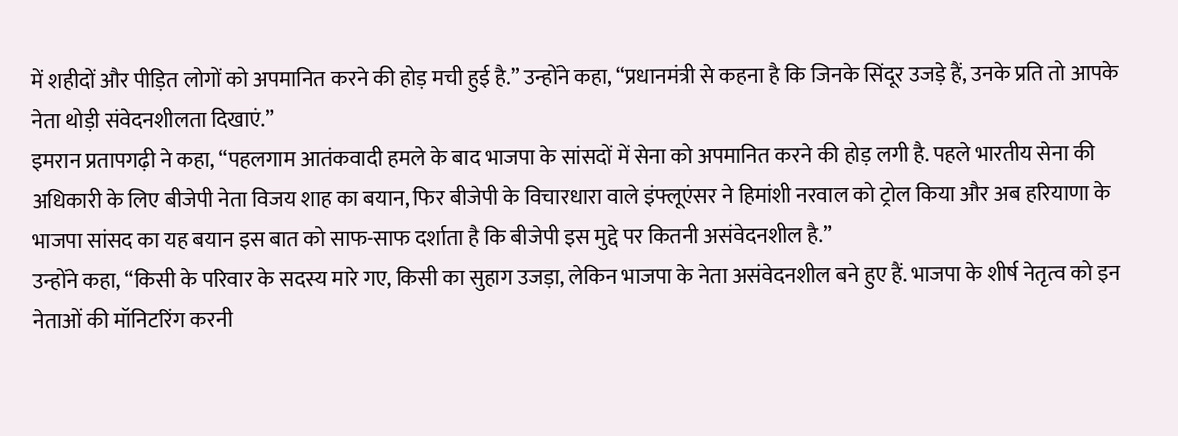में शहीदों और पीड़ित लोगों को अपमानित करने की होड़ मची हुई है.” उन्होंने कहा, “प्रधानमंत्री से कहना है कि जिनके सिंदूर उजड़े हैं, उनके प्रति तो आपके नेता थोड़ी संवेदनशीलता दिखाएं.”
इमरान प्रतापगढ़ी ने कहा, “पहलगाम आतंकवादी हमले के बाद भाजपा के सांसदों में सेना को अपमानित करने की होड़ लगी है. पहले भारतीय सेना की अधिकारी के लिए बीजेपी नेता विजय शाह का बयान, फिर बीजेपी के विचारधारा वाले इंफ्लूएंसर ने हिमांशी नरवाल को ट्रोल किया और अब हरियाणा के भाजपा सांसद का यह बयान इस बात को साफ-साफ दर्शाता है कि बीजेपी इस मुद्दे पर कितनी असंवेदनशील है.”
उन्होंने कहा, “किसी के परिवार के सदस्य मारे गए, किसी का सुहाग उजड़ा, लेकिन भाजपा के नेता असंवेदनशील बने हुए हैं. भाजपा के शीर्ष नेतृत्व को इन नेताओं की मॉनिटरिंग करनी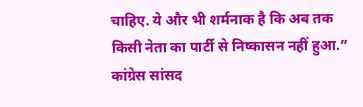चाहिए. ये और भी शर्मनाक है कि अब तक किसी नेता का पार्टी से निष्कासन नहीं हुआ.”
कांग्रेस सांसद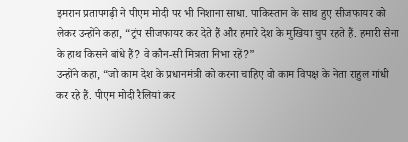इमरान प्रतापगढ़ी ने पीएम मोदी पर भी निशाना साधा. पाकिस्तान के साथ हुए सीजफायर को लेकर उन्होंने कहा, “ट्रंप सीजफायर कर देते हैं और हमारे देश के मुखिया चुप रहते हैं. हमारी सेना के हाथ किसने बांधे हैं? वे कौन-सी मित्रता निभा रहें?”
उन्होंने कहा, “जो काम देश के प्रधानमंत्री को करना चाहिए वो काम विपक्ष के नेता राहुल गांधी कर रहे हैं. पीएम मोदी रैलियां कर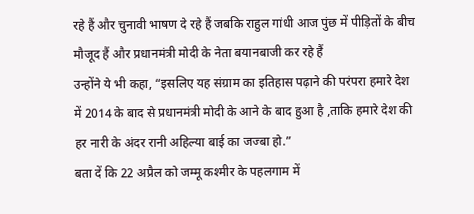रहे हैं और चुनावी भाषण दे रहे हैं जबकि राहुल गांधी आज पुंछ में पीड़ितों के बीच मौजूद हैं और प्रधानमंत्री मोदी के नेता बयानबाजी कर रहे हैं
उन्होंने ये भी कहा, “इसलिए यह संग्राम का इतिहास पढ़ाने की परंपरा हमारे देश में 2014 के बाद से प्रधानमंत्री मोदी के आने के बाद हुआ है ,ताकि हमारे देश की हर नारी के अंदर रानी अहिल्या बाई का जज्बा हो.”
बता दें कि 22 अप्रैल को जम्मू कश्मीर के पहलगाम में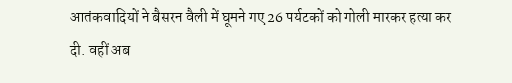आतंकवादियों ने बैसरन वैली में घूमने गए 26 पर्यटकों को गोली मारकर हत्या कर दी. वहीं अब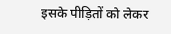इसके पीड़ितों को लेकर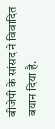बीजेपी के सांसद ने विवादित बयान दिया है.